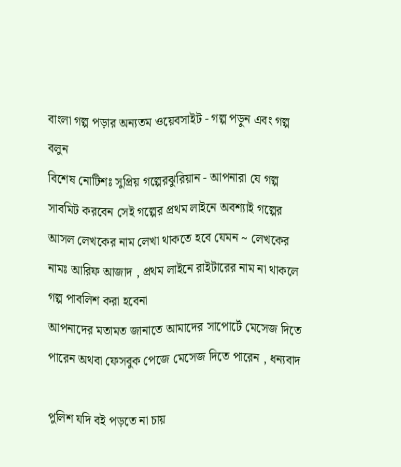বাংলা গল্প পড়ার অন্যতম ওয়েবসাইট - গল্প পড়ুন এবং গল্প বলুন
বিশেষ নোটিশঃ সুপ্রিয় গল্পেরঝুরিয়ান - আপনারা যে গল্প সাবমিট করবেন সেই গল্পের প্রথম লাইনে অবশ্যাই গল্পের আসল লেখকের নাম লেখা থাকতে হবে যেমন ~ লেখকের নামঃ আরিফ আজাদ , প্রথম লাইনে রাইটারের নাম না থাকলে গল্প পাবলিশ করা হবেনা
আপনাদের মতামত জানাতে আমাদের সাপোর্টে মেসেজ দিতে পারেন অথবা ফেসবুক পেজে মেসেজ দিতে পারেন , ধন্যবাদ

পুলিশ যদি বই পড়তে না চায়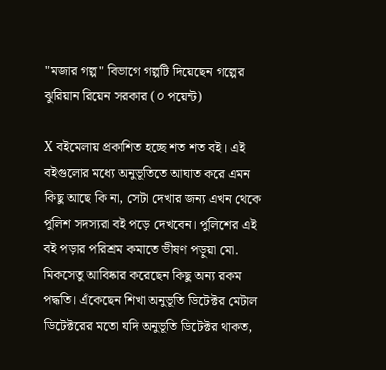"মজার গল্প" বিভাগে গল্পটি দিয়েছেন গল্পের ঝুরিয়ান রিয়েন সরকার (০ পয়েন্ট)

X বইমেলায় প্রকাশিত হচ্ছে শত শত বই। এই বইগুলোর মধ্যে অনুভূতিতে আঘাত করে এমন কিছু আছে কি না, সেটা দেখার জন্য এখন থেকে পুলিশ সদস্যরা বই পড়ে দেখবেন। পুলিশের এই বই পড়ার পরিশ্রম কমাতে ভীষণ পড়ুয়া মো. মিকসেতু আবিষ্কার করেছেন কিছু অন্য রকম পদ্ধতি। এঁকেছেন শিখা অনুভূতি ডিটেক্টর মেটাল ডিটেক্টরের মতো যদি অনুভূতি ডিটেক্টর থাকত,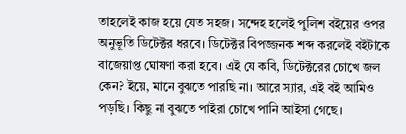তাহলেই কাজ হয়ে যেত সহজ। সন্দেহ হলেই পুলিশ বইয়ের ওপর অনুভূতি ডিটেক্টর ধরবে। ডিটেক্টর বিপজ্জনক শব্দ করলেই বইটাকে বাজেয়াপ্ত ঘোষণা করা হবে। এই যে কবি, ডিটেক্টরের চোখে জল কেন? ইয়ে, মানে বুঝতে পারছি না। আরে স্যার, এই বই আমিও পড়ছি। কিছু না বুঝতে পাইরা চোখে পানি আইসা গেছে।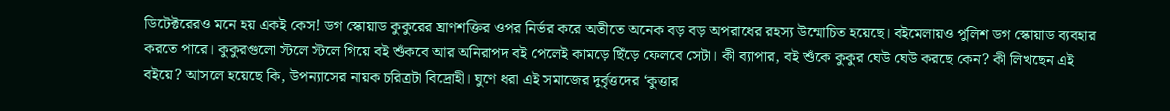ডিটেক্টরেরও মনে হয় একই কেস! ডগ স্কোয়াড কুকুরের ঘ্রাণশক্তির ওপর নির্ভর করে অতীতে অনেক বড় বড় অপরাধের রহস্য উন্মোচিত হয়েছে। বইমেলায়ও পুলিশ ডগ স্কোয়াড ব্যবহার করতে পারে। কুকুরগুলো স্টলে স্টলে গিয়ে বই শুঁকবে আর অনিরাপদ বই পেলেই কামড়ে ছিঁড়ে ফেলবে সেটা। কী ব্যাপার, বই শুঁকে কুকুর ঘেউ ঘেউ করছে কেন? কী লিখছেন এই বইয়ে? আসলে হয়েছে কি, উপন্যাসের নায়ক চরিত্রটা বিদ্রোহী। ঘুণে ধরা এই সমাজের দুর্বৃত্তদের ‘কুত্তার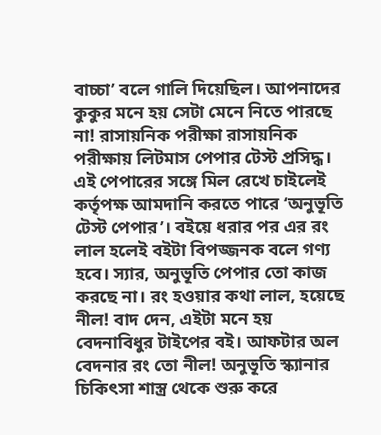বাচ্চা’ বলে গালি দিয়েছিল। আপনাদের কুকুর মনে হয় সেটা মেনে নিতে পারছে না! রাসায়নিক পরীক্ষা রাসায়নিক পরীক্ষায় লিটমাস পেপার টেস্ট প্রসিদ্ধ। এই পেপারের সঙ্গে মিল রেখে চাইলেই কর্তৃপক্ষ আমদানি করতে পারে ‘অনুভূতি টেস্ট পেপার’। বইয়ে ধরার পর এর রং লাল হলেই বইটা বিপজ্জনক বলে গণ্য হবে। স্যার, অনুভূতি পেপার তো কাজ করছে না। রং হওয়ার কথা লাল, হয়েছে নীল! বাদ দেন, এইটা মনে হয় বেদনাবিধুর টাইপের বই। আফটার অল বেদনার রং তো নীল! অনুভূতি স্ক্যানার চিকিৎসা শাস্ত্র থেকে শুরু করে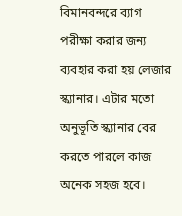বিমানবন্দরে ব্যাগ পরীক্ষা করার জন্য ব্যবহার করা হয় লেজার স্ক্যানার। এটার মতো অনুভূতি স্ক্যানার বের করতে পারলে কাজ অনেক সহজ হবে।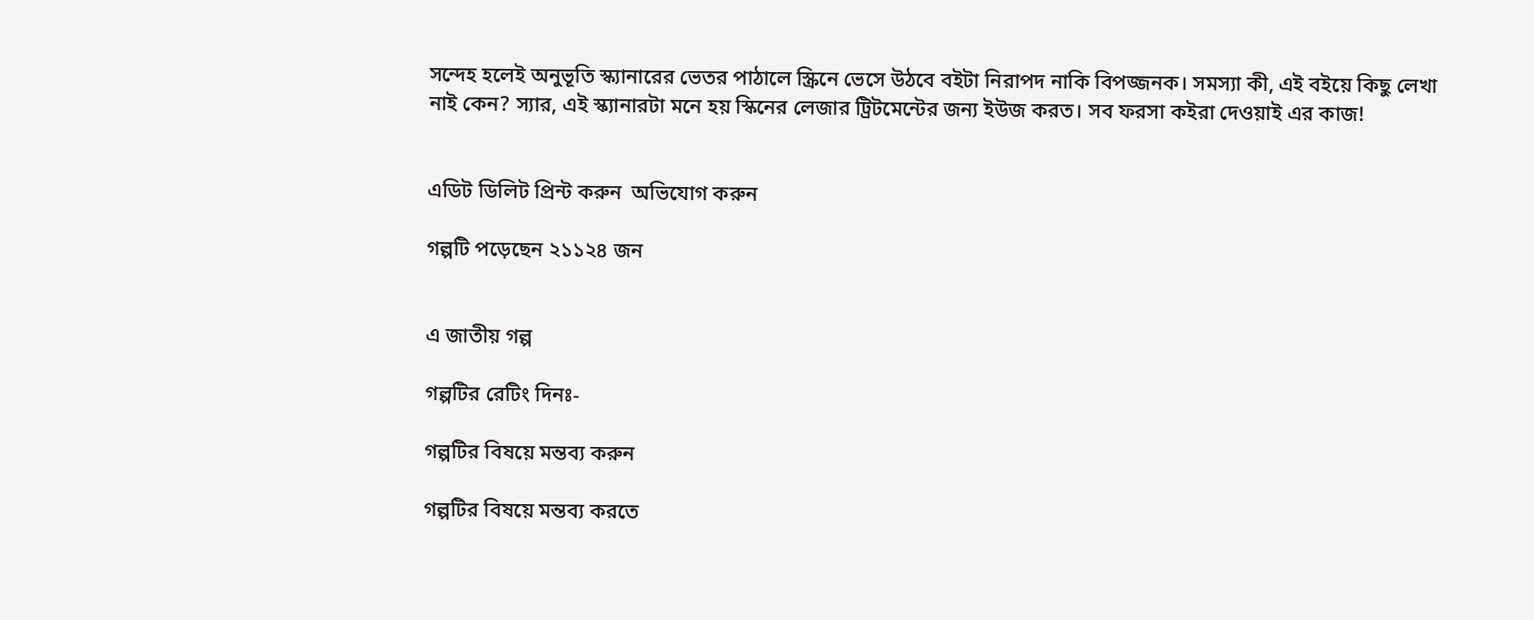সন্দেহ হলেই অনুভূতি স্ক্যানারের ভেতর পাঠালে স্ক্রিনে ভেসে উঠবে বইটা নিরাপদ নাকি বিপজ্জনক। সমস্যা কী, এই বইয়ে কিছু লেখা নাই কেন? স্যার, এই স্ক্যানারটা মনে হয় স্কিনের লেজার ট্রিটমেন্টের জন্য ইউজ করত। সব ফরসা কইরা দেওয়াই এর কাজ!


এডিট ডিলিট প্রিন্ট করুন  অভিযোগ করুন

গল্পটি পড়েছেন ২১১২৪ জন


এ জাতীয় গল্প

গল্পটির রেটিং দিনঃ-

গল্পটির বিষয়ে মন্তব্য করুন

গল্পটির বিষয়ে মন্তব্য করতে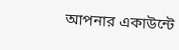আপনার একাউন্টে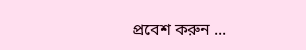প্রবেশ করুন ...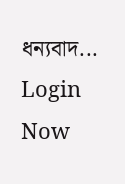ধন্যবাদ... Login Now